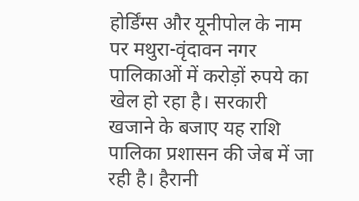होर्डिंग्स और यूनीपोल के नाम पर मथुरा-वृंदावन नगर पालिकाओं में करोड़ों रुपये का खेल हो रहा है। सरकारी खजाने के बजाए यह राशि पालिका प्रशासन की जेब में जा रही है। हैरानी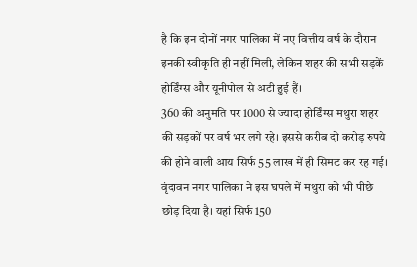है कि इन दोनों नगर पालिका में नए वित्तीय वर्ष के दौरान इनकी स्वीकृति ही नहीं मिली, लेकिन शहर की सभी सड़कें होर्डिंग्स और यूनीपोल से अटी हुई हैं।
360 की अनुमति पर 1000 से ज्यादा होर्डिंग्स मथुरा शहर की सड़कों पर वर्ष भर लगे रहे। इससे करीब दो करोड़ रुपये की होने वाली आय सिर्फ 55 लाख में ही सिमट कर रह गई। वृंदावन नगर पालिका ने इस घपले में मथुरा को भी पीछे छोड़ दिया है। यहां सिर्फ 150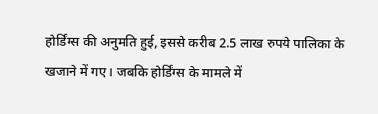होर्डिंग्स की अनुमति हुई, इससे करीब 2.5 लाख रुपये पालिका के खजाने में गए। जबकि होर्डिंग्स के मामले में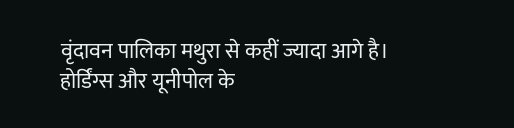वृंदावन पालिका मथुरा से कहीं ज्यादा आगे है।
होर्डिंग्स और यूनीपोल के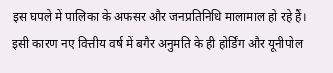इस घपले में पालिका के अफसर और जनप्रतिनिधि मालामाल हो रहे हैं। इसी कारण नए वित्तीय वर्ष में बगैर अनुमति के ही होर्डिंग और यूनीपोल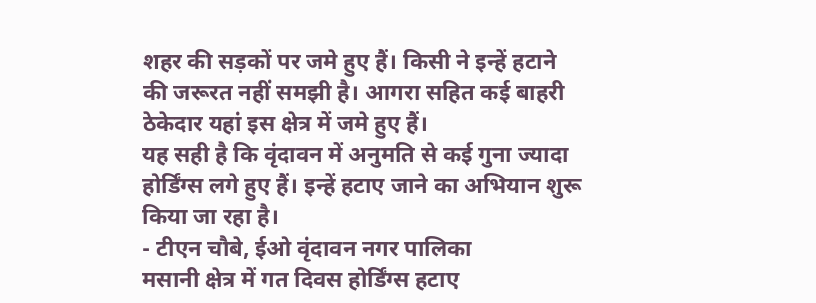शहर की सड़कों पर जमे हुए हैं। किसी ने इन्हें हटाने की जरूरत नहीं समझी है। आगरा सहित कई बाहरी ठेकेदार यहां इस क्षेत्र में जमे हुए हैं।
यह सही है कि वृंदावन में अनुमति से कई गुना ज्यादा होर्डिंग्स लगे हुए हैं। इन्हें हटाए जाने का अभियान शुरू किया जा रहा है।
- टीएन चौबे, ईओ वृंदावन नगर पालिका
मसानी क्षेत्र में गत दिवस होर्डिंग्स हटाए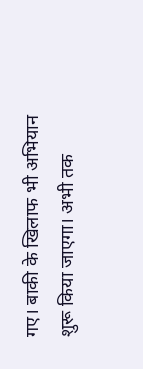गए। बाकी के खिलाफ भी अभियान शुरू किया जाएगा। अभी तक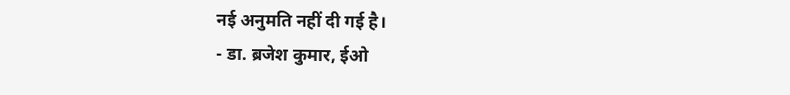नई अनुमति नहीं दी गई है।
- डा. ब्रजेश कुमार, ईओ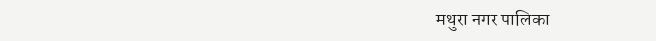मथुरा नगर पालिका